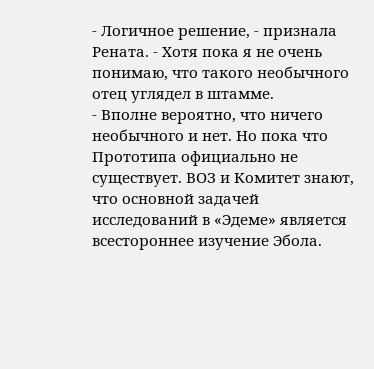- Логичное решение, - признала Рената. - Хотя пока я не очень понимаю, что такого необычного отец углядел в штамме.
- Вполне вероятно, что ничего необычного и нет. Но пока что Прототипа официально не существует. ВОЗ и Комитет знают, что основной задачей исследований в «Эдеме» является всестороннее изучение Эбола.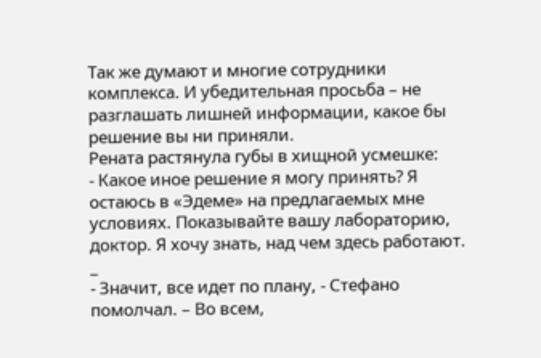Так же думают и многие сотрудники комплекса. И убедительная просьба – не разглашать лишней информации, какое бы решение вы ни приняли.
Рената растянула губы в хищной усмешке:
- Какое иное решение я могу принять? Я остаюсь в «Эдеме» на предлагаемых мне условиях. Показывайте вашу лабораторию, доктор. Я хочу знать, над чем здесь работают.
_
- Значит, все идет по плану, - Стефано помолчал. – Во всем,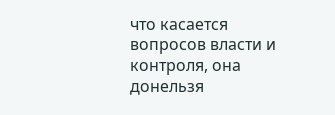что касается вопросов власти и контроля, она донельзя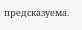предсказуема.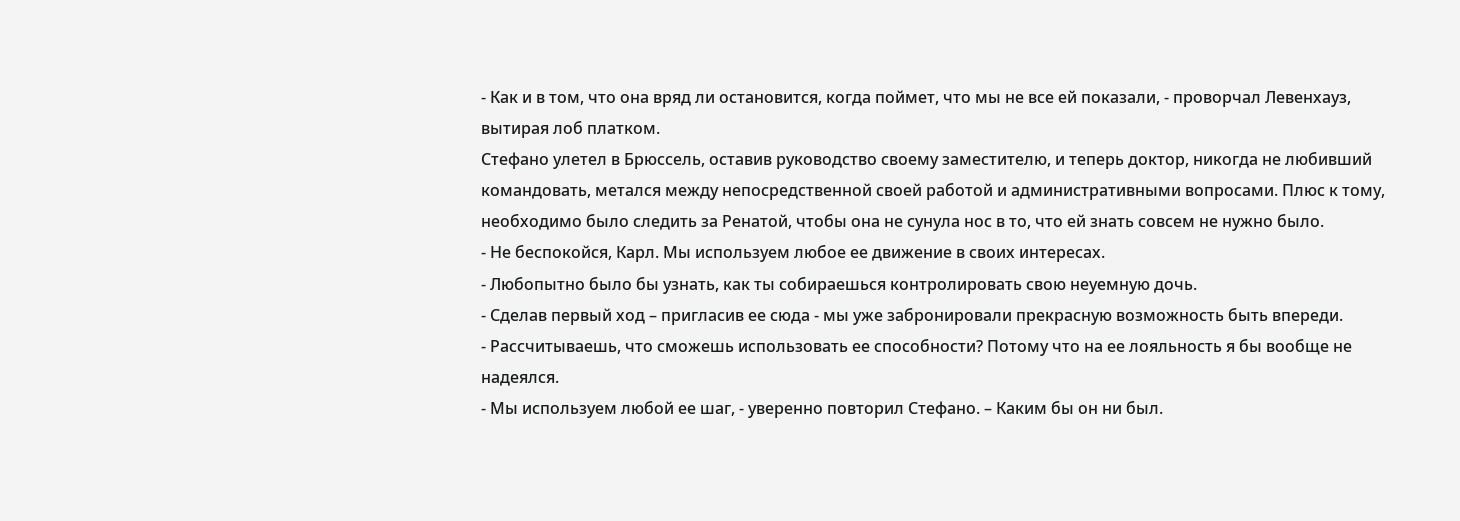- Как и в том, что она вряд ли остановится, когда поймет, что мы не все ей показали, - проворчал Левенхауз, вытирая лоб платком.
Стефано улетел в Брюссель, оставив руководство своему заместителю, и теперь доктор, никогда не любивший командовать, метался между непосредственной своей работой и административными вопросами. Плюс к тому, необходимо было следить за Ренатой, чтобы она не сунула нос в то, что ей знать совсем не нужно было.
- Не беспокойся, Карл. Мы используем любое ее движение в своих интересах.
- Любопытно было бы узнать, как ты собираешься контролировать свою неуемную дочь.
- Сделав первый ход – пригласив ее сюда - мы уже забронировали прекрасную возможность быть впереди.
- Рассчитываешь, что сможешь использовать ее способности? Потому что на ее лояльность я бы вообще не надеялся.
- Мы используем любой ее шаг, - уверенно повторил Стефано. – Каким бы он ни был.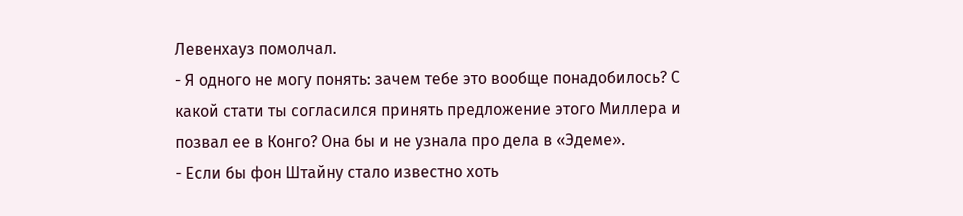Левенхауз помолчал.
- Я одного не могу понять: зачем тебе это вообще понадобилось? С какой стати ты согласился принять предложение этого Миллера и позвал ее в Конго? Она бы и не узнала про дела в «Эдеме».
- Если бы фон Штайну стало известно хоть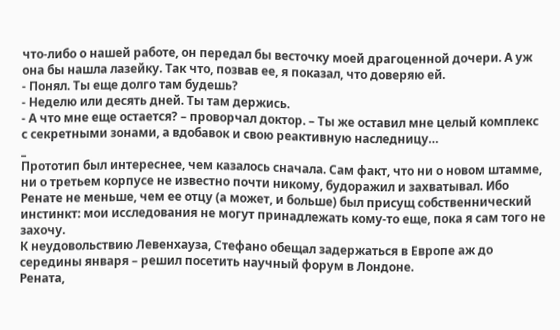что-либо о нашей работе, он передал бы весточку моей драгоценной дочери. А уж она бы нашла лазейку. Так что, позвав ее, я показал, что доверяю ей.
- Понял. Ты еще долго там будешь?
- Неделю или десять дней. Ты там держись.
- А что мне еще остается? – проворчал доктор. – Ты же оставил мне целый комплекс с секретными зонами, а вдобавок и свою реактивную наследницу…
_
Прототип был интереснее, чем казалось сначала. Сам факт, что ни о новом штамме, ни о третьем корпусе не известно почти никому, будоражил и захватывал. Ибо Ренате не меньше, чем ее отцу (а может, и больше) был присущ собственнический инстинкт: мои исследования не могут принадлежать кому-то еще, пока я сам того не захочу.
К неудовольствию Левенхауза, Стефано обещал задержаться в Европе аж до середины января – решил посетить научный форум в Лондоне.
Рената,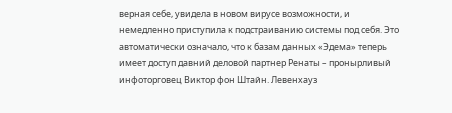верная себе, увидела в новом вирусе возможности, и немедленно приступила к подстраиванию системы под себя. Это автоматически означало, что к базам данных «Эдема» теперь имеет доступ давний деловой партнер Ренаты – пронырливый инфоторговец Виктор фон Штайн. Левенхауз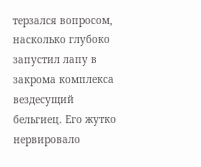терзался вопросом, насколько глубоко запустил лапу в закрома комплекса вездесущий бельгиец. Его жутко нервировало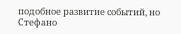подобное развитие событий, но Стефано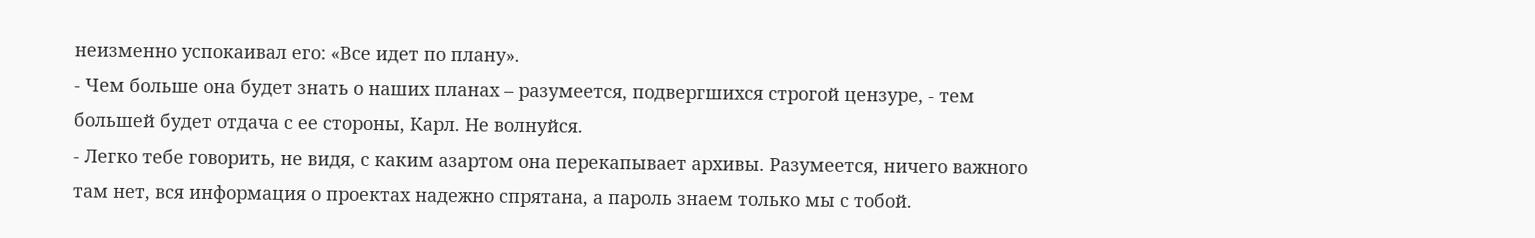неизменно успокаивал его: «Все идет по плану».
- Чем больше она будет знать о наших планах – разумеется, подвергшихся строгой цензуре, - тем большей будет отдача с ее стороны, Карл. Не волнуйся.
- Легко тебе говорить, не видя, с каким азартом она перекапывает архивы. Разумеется, ничего важного там нет, вся информация о проектах надежно спрятана, а пароль знаем только мы с тобой.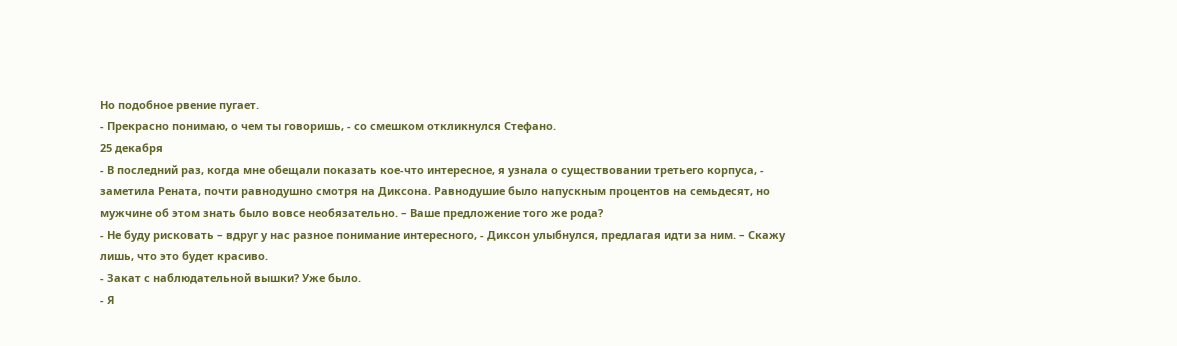Но подобное рвение пугает.
- Прекрасно понимаю, о чем ты говоришь, - со смешком откликнулся Стефано.
25 декабря
- В последний раз, когда мне обещали показать кое-что интересное, я узнала о существовании третьего корпуса, - заметила Рената, почти равнодушно смотря на Диксона. Равнодушие было напускным процентов на семьдесят, но мужчине об этом знать было вовсе необязательно. – Ваше предложение того же рода?
- Не буду рисковать – вдруг у нас разное понимание интересного, - Диксон улыбнулся, предлагая идти за ним. – Скажу лишь, что это будет красиво.
- Закат с наблюдательной вышки? Уже было.
- Я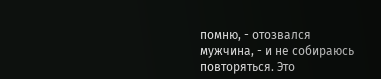помню, - отозвался мужчина, - и не собираюсь повторяться. Это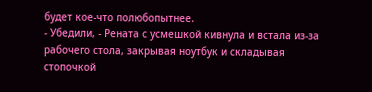будет кое-что полюбопытнее.
- Убедили, - Рената с усмешкой кивнула и встала из-за рабочего стола, закрывая ноутбук и складывая стопочкой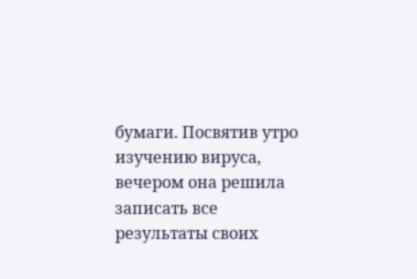бумаги. Посвятив утро изучению вируса, вечером она решила записать все результаты своих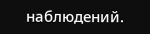наблюдений.